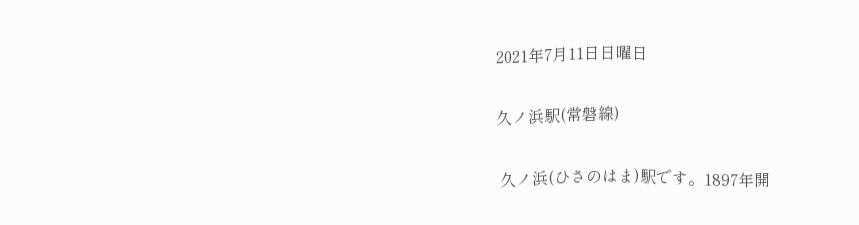2021年7月11日日曜日

久ノ浜駅(常磐線)

 久ノ浜(ひさのはま)駅です。1897年開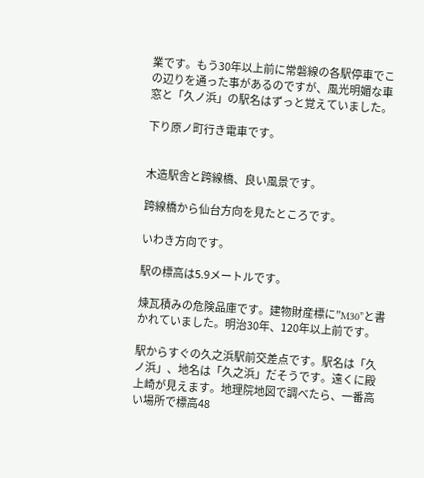業です。もう30年以上前に常磐線の各駅停車でこの辺りを通った事があるのですが、風光明媚な車窓と「久ノ浜」の駅名はずっと覚えていました。

下り原ノ町行き電車です。


木造駅舎と跨線橋、良い風景です。

跨線橋から仙台方向を見たところです。

いわき方向です。

駅の標高は5.9メートルです。

煉瓦積みの危険品庫です。建物財産標に”M30”と書かれていました。明治30年、120年以上前です。

駅からすぐの久之浜駅前交差点です。駅名は「久ノ浜」、地名は「久之浜」だそうです。遠くに殿上崎が見えます。地理院地図で調べたら、一番高い場所で標高48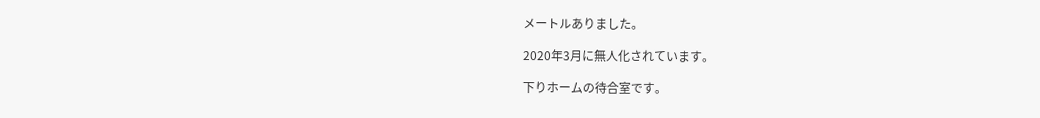メートルありました。

2020年3月に無人化されています。

下りホームの待合室です。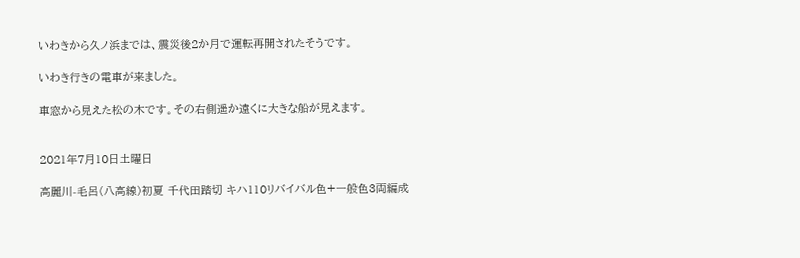いわきから久ノ浜までは、震災後2か月で運転再開されたそうです。

いわき行きの電車が来ました。

車窓から見えた松の木です。その右側遥か遠くに大きな船が見えます。


2021年7月10日土曜日

高麗川-毛呂(八高線)初夏 千代田踏切 キハ110リバイバル色+一般色3両編成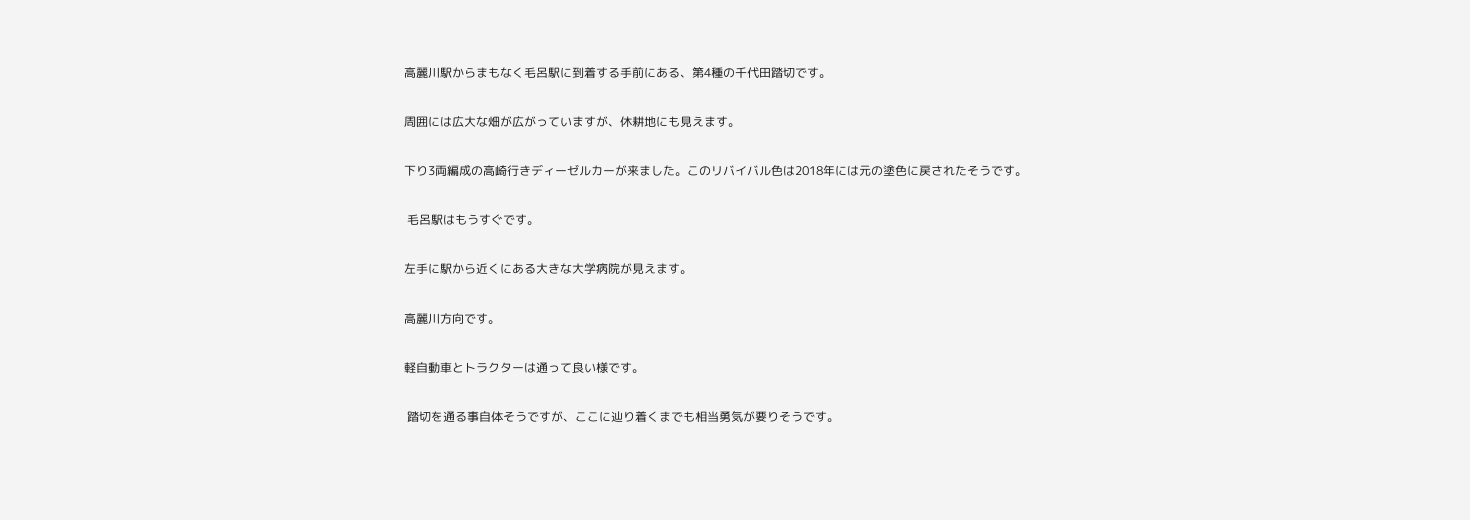高麗川駅からまもなく毛呂駅に到着する手前にある、第4種の千代田踏切です。

周囲には広大な畑が広がっていますが、休耕地にも見えます。

下り3両編成の高崎行きディーゼルカーが来ました。このリバイバル色は2018年には元の塗色に戻されたそうです。

 毛呂駅はもうすぐです。

左手に駅から近くにある大きな大学病院が見えます。

高麗川方向です。

軽自動車とトラクターは通って良い様です。

 踏切を通る事自体そうですが、ここに辿り着くまでも相当勇気が要りそうです。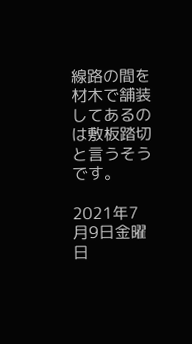線路の間を材木で舗装してあるのは敷板踏切と言うそうです。

2021年7月9日金曜日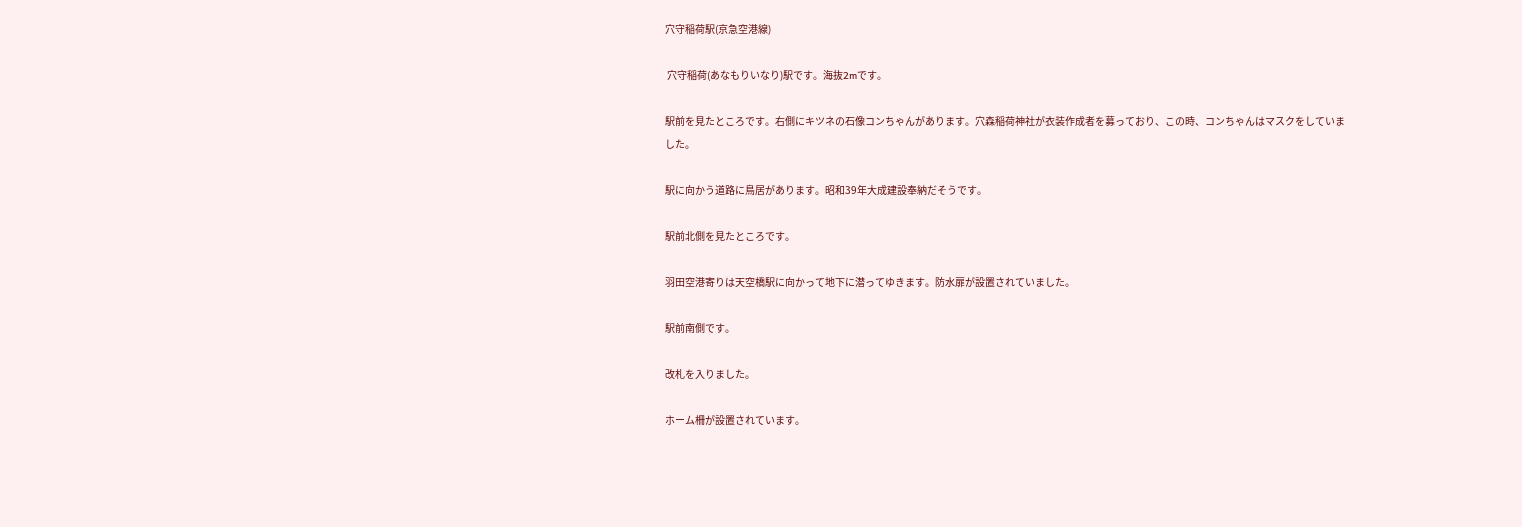穴守稲荷駅(京急空港線)

 穴守稲荷(あなもりいなり)駅です。海抜2mです。

駅前を見たところです。右側にキツネの石像コンちゃんがあります。穴森稲荷神社が衣装作成者を募っており、この時、コンちゃんはマスクをしていました。

駅に向かう道路に鳥居があります。昭和39年大成建設奉納だそうです。

駅前北側を見たところです。

羽田空港寄りは天空橋駅に向かって地下に潜ってゆきます。防水扉が設置されていました。

駅前南側です。

改札を入りました。

ホーム柵が設置されています。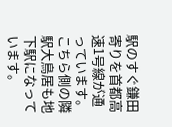駅のすぐ鎌田寄りを首都高速1号線が通っています。こちら側の隣駅大鳥居も地下駅になっています。